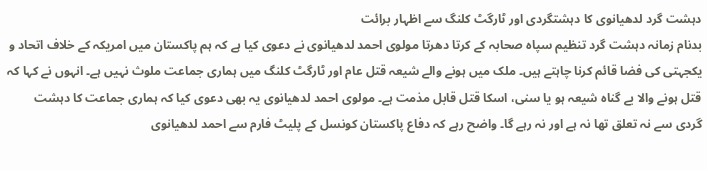دہشت گرد لدھیانوی کا دہشتگردی اور ٹارگٹ کلنگ سے اظہار برائت
بدنام زمانہ دہشت گرد تنظیم سپاہ صحابہ کے کرتا دھرتا مولوی احمد لدھیانوی نے دعوی کیا ہے کہ ہم پاکستان میں امریکہ کے خلاف اتحاد و یکجہتی کی فضا قائم کرنا چاہتے ہیں۔ ملک میں ہونے والے شیعہ قتل عام اور ٹارگٹ کلنگ میں ہماری جماعت ملوث نہیں ہے۔ انہوں نے کہا کہ قتل ہونے والا بے گناہ شیعہ ہو یا سنی، اسکا قتل قابل مذمت ہے۔ مولوی احمد لدھیانوی یہ بھی دعوی کیا کہ ہماری جماعت کا دہشت گردی سے نہ تعلق تھا نہ ہے اور نہ رہے گا۔ واضح رہے کہ دفاع پاکستان کونسل کے پلیٹ فارم سے احمد لدھیانوی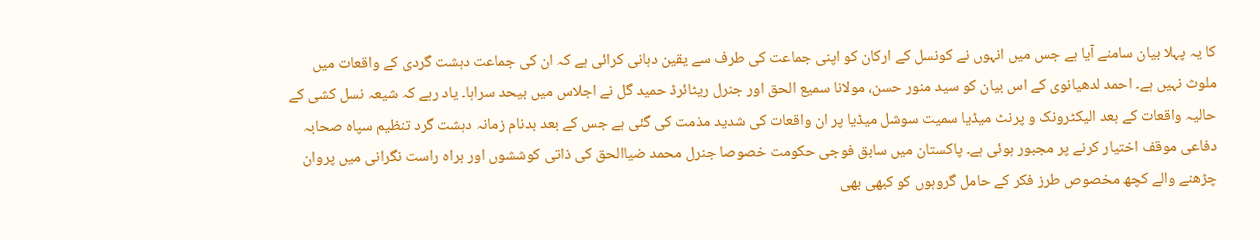کا یہ پہلا بیان سامنے آیا ہے جس میں انہوں نے کونسل کے ارکان کو اپنی جماعت کی طرف سے یقین دہانی کرائی ہے کہ ان کی جماعت دہشت گردی کے واقعات میں ملوث نہیں ہے۔ احمد لدھیانوی کے اس بیان کو سید منور حسن، مولانا سمیع الحق اور جنرل ریٹائرڈ حمید گل نے اجلاس میں بیحد سراہا۔ یاد رہے کہ شیعہ نسل کشی کے حالیہ واقعات کے بعد الیکٹرونک و پرنٹ میڈیا سمیت سوشل میڈیا پر ان واقعات کی شدید مذمت کی گئی ہے جس کے بعد بدنام زمانہ دہشت گرد تنظیم سپاہ صحابہ دفاعی موقف اختیار کرنے پر مجبور ہوئی ہے۔ پاکستان میں سابق فوجی حکومت خصوصا جنرل محمد ضیاالحق کی ذاتی کوششوں اور براہ راست نگرانی میں پروان چڑھنے والے کچھ مخصوص طرز فکر کے حامل گروہوں کو کبھی بھی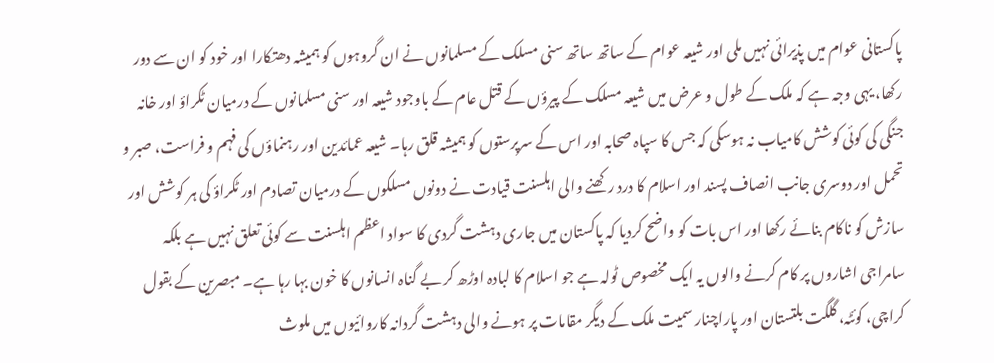پاکستانی عوام میں پذیرائی نہیں ملی اور شیعہ عوام کے ساتھ ساتھ سنی مسلک کے مسلمانوں نے ان گروہوں کو ہمیشہ دھتکارا اور خود کو ان سے دور رکھا، یہی وجہ ہے کہ ملک کے طول و عرض میں شیعہ مسلک کے پیرؤں کے قتل عام کے باوجود شیعہ اور سنی مسلمانوں کے درمیان ٹکراؤ اور خانہ جنگی کی کوئی کوشش کامیاب نہ ہوسکی کہ جس کا سپاہ صحابہ اور اس کے سرپرستوں کو ہمیشہ قلق رہا۔ شیعہ عمائدین اور رہنماؤں کی فہم و فراست، صبر و تحمل اور دوسری جانب انصاف پسند اور اسلام کا درد رکھنے والی اہلسنت قیادت نے دونوں مسلکوں کے درمیان تصادم اور ٹکراؤ کی ہر کوشش اور سازش کو ناکام بنائے رکھا اور اس بات کو واضح کردیا کہ پاکستان میں جاری دہشت گردی کا سواد اعظم اہلسنت سے کوئی تعلق نہیں ہے بلکہ سامراجی اشاروں پر کام کرنے والوں یہ ایک مخصوص ٹولہ ہے جو اسلام کا لبادہ اوڑھ کر بے گناہ انسانوں کا خون بہا رہا ہے۔ مبصرین کے بقول کراچی، کوئٹہ، گلگت بلتستان اور پاراچنار سمیت ملک کے دیگر مقامات پر ہونے والی دہشت گردانہ کاروائیوں میں ملوث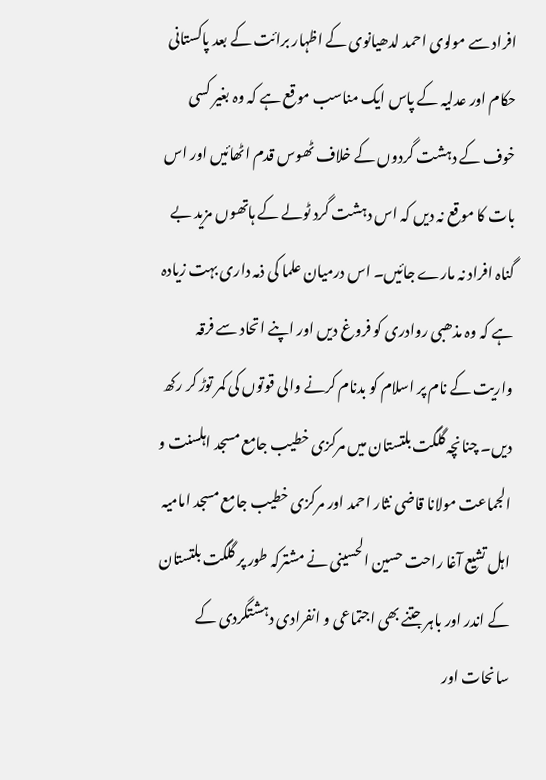افراد سے مولوی احمد لدھیانوی کے اظہار برائت کے بعد پاکستانی حکام اور عدلیہ کے پاس ایک مناسب موقع ہے کہ وہ بغیر کسی خوف کے دہشت گردوں کے خلاف ٹھوس قدم اٹھائیں اور اس بات کا موقع نہ دیں کہ اس دہشت گرد ٹولے کے ہاتھوں مزید بے گناہ افراد نہ مارے جائیں۔ اس درمیان علما کی ذمہ داری بہت زیادہ ہے کہ وہ مذھبی روادری کو فروغ دیں اور اپنے اتحاد سے فرقہ واریت کے نام پر اسلام کو بدنام کرنے والی قوتوں کی کمر توڑ کر رکھ دیں۔ چنانچہ گلگت بلتستان میں مرکزی خطیب جامع مسجد اہلسنت و الجماعت مولانا قاضی نثار احمد اور مرکزی خطیب جامع مسجد امامیہ اہل تشیع آغا راحت حسین الحسینی نے مشترکہ طور پر گلگت بلتستان کے اندر اور باہر جتنے بھی اجتماعی و انفرادی دہشتگردی کے سانحات اور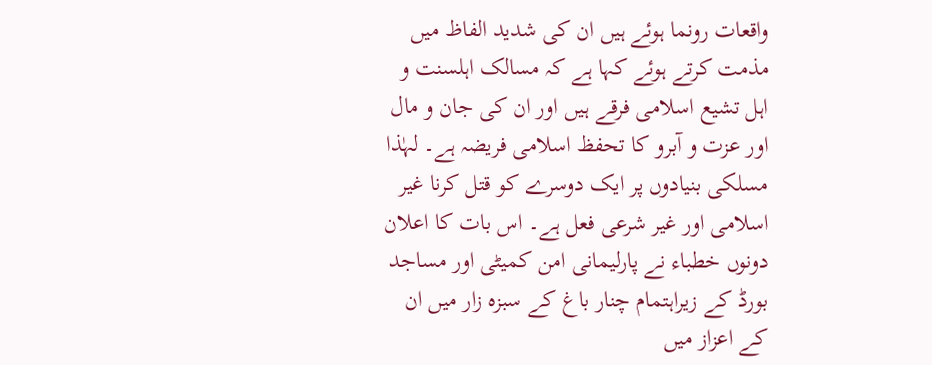واقعات رونما ہوئے ہیں ان کی شدید الفاظ میں مذمت کرتے ہوئے کہا ہے کہ مسالک اہلسنت و اہل تشیع اسلامی فرقے ہیں اور ان کی جان و مال اور عزت و آبرو کا تحفظ اسلامی فریضہ ہے۔ لہٰذا مسلکی بنیادوں پر ایک دوسرے کو قتل کرنا غیر اسلامی اور غیر شرعی فعل ہے۔ اس بات کا اعلان دونوں خطباء نے پارلیمانی امن کمیٹی اور مساجد بورڈ کے زیراہتمام چنار باغ کے سبزہ زار میں ان کے اعزاز میں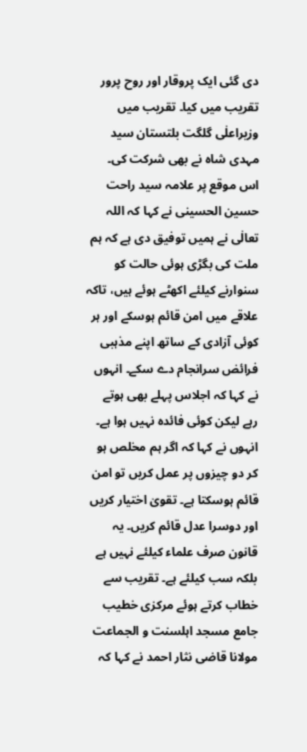دی گئی ایک پروقار اور روح پرور تقریب میں کیا۔ تقریب میں وزیراعلٰی گلگت بلتستان سید مہدی شاہ نے بھی شرکت کی۔ اس موقع پر علامہ سید راحت حسین الحسینی نے کہا کہ اللہ تعالٰی نے ہمیں توفیق دی ہے کہ ہم ملت کی بگڑی ہوئی حالت کو سنوارنے کیلئے اکھٹے ہوئے ہیں، تاکہ علاقے میں امن قائم ہوسکے اور ہر کوئی آزادی کے ساتھ اپنے مذہبی فرائض سرانجام دے سکے۔ انہوں نے کہا کہ اجلاس پہلے بھی ہوتے رہے لیکن کوئی فائدہ نہیں ہوا ہے۔ انہوں نے کہا کہ اگر ہم مخلص ہو کر دو چیزوں پر عمل کریں تو امن قائم ہوسکتا ہے۔ تقویٰ اختیار کریں اور دوسرا عدل قائم کریں۔ یہ قانون صرف علماء کیلئے نہیں ہے بلکہ سب کیلئے ہے۔ تقریب سے خطاب کرتے ہوئے مرکزی خطیب جامع مسجد اہلسنت و الجماعت مولانا قاضی نثار احمد نے کہا کہ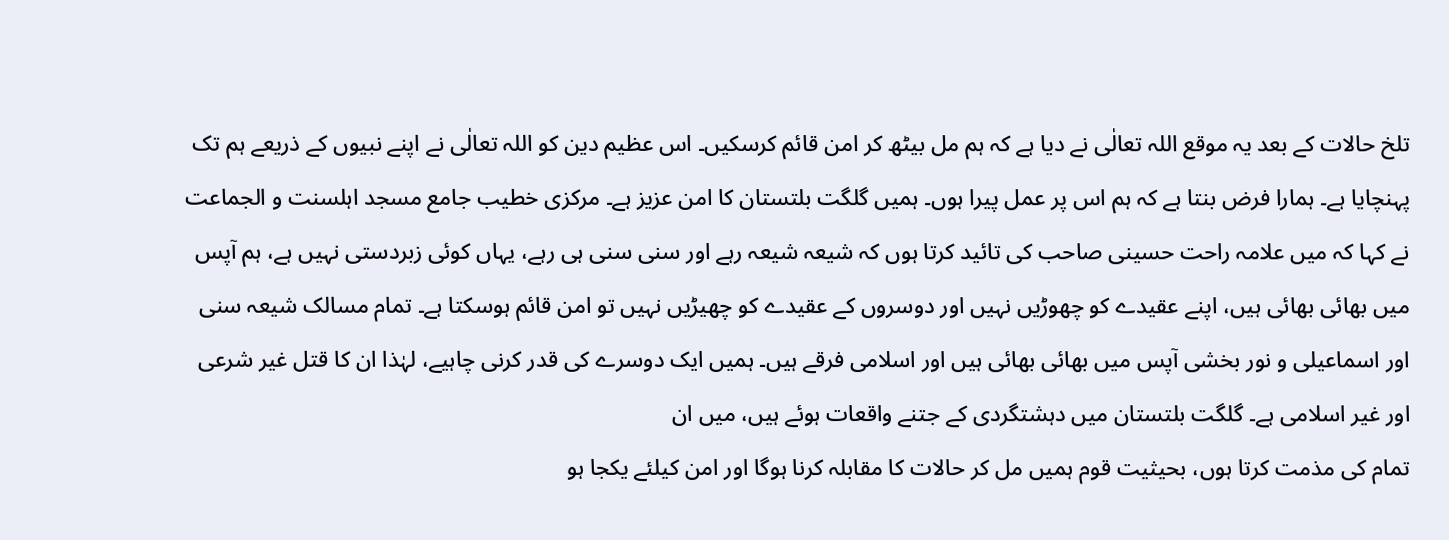تلخ حالات کے بعد یہ موقع اللہ تعالٰی نے دیا ہے کہ ہم مل بیٹھ کر امن قائم کرسکیں۔ اس عظیم دین کو اللہ تعالٰی نے اپنے نبیوں کے ذریعے ہم تک پہنچایا ہے۔ ہمارا فرض بنتا ہے کہ ہم اس پر عمل پیرا ہوں۔ ہمیں گلگت بلتستان کا امن عزیز ہے۔ مرکزی خطیب جامع مسجد اہلسنت و الجماعت نے کہا کہ میں علامہ راحت حسینی صاحب کی تائید کرتا ہوں کہ شیعہ شیعہ رہے اور سنی سنی ہی رہے، یہاں کوئی زبردستی نہیں ہے، ہم آپس میں بھائی بھائی ہیں، اپنے عقیدے کو چھوڑیں نہیں اور دوسروں کے عقیدے کو چھیڑیں نہیں تو امن قائم ہوسکتا ہے۔ تمام مسالک شیعہ سنی اور اسماعیلی و نور بخشی آپس میں بھائی بھائی ہیں اور اسلامی فرقے ہیں۔ ہمیں ایک دوسرے کی قدر کرنی چاہیے، لہٰذا ان کا قتل غیر شرعی اور غیر اسلامی ہے۔ گلگت بلتستان میں دہشتگردی کے جتنے واقعات ہوئے ہیں، میں ان
تمام کی مذمت کرتا ہوں، بحیثیت قوم ہمیں مل کر حالات کا مقابلہ کرنا ہوگا اور امن کیلئے یکجا ہو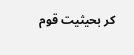کر بحیثیت قوم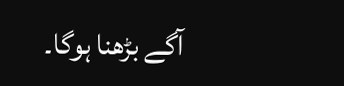آگے بڑھنا ہوگا۔